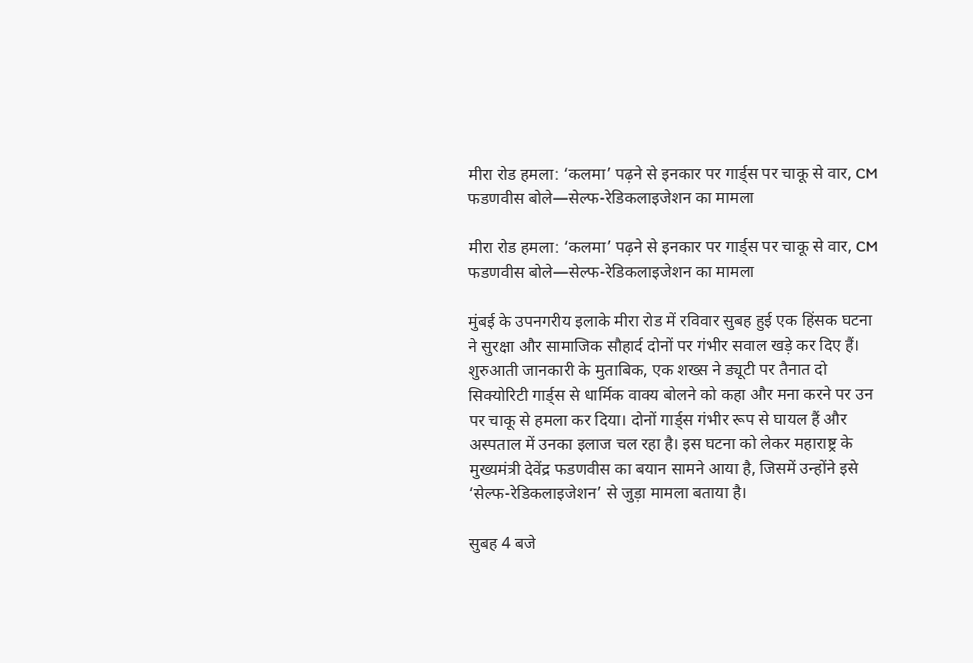मीरा रोड हमला: ‘कलमा’ पढ़ने से इनकार पर गार्ड्स पर चाकू से वार, CM फडणवीस बोले—सेल्फ-रेडिकलाइजेशन का मामला

मीरा रोड हमला: ‘कलमा’ पढ़ने से इनकार पर गार्ड्स पर चाकू से वार, CM फडणवीस बोले—सेल्फ-रेडिकलाइजेशन का मामला

मुंबई के उपनगरीय इलाके मीरा रोड में रविवार सुबह हुई एक हिंसक घटना ने सुरक्षा और सामाजिक सौहार्द दोनों पर गंभीर सवाल खड़े कर दिए हैं। शुरुआती जानकारी के मुताबिक, एक शख्स ने ड्यूटी पर तैनात दो सिक्योरिटी गार्ड्स से धार्मिक वाक्य बोलने को कहा और मना करने पर उन पर चाकू से हमला कर दिया। दोनों गार्ड्स गंभीर रूप से घायल हैं और अस्पताल में उनका इलाज चल रहा है। इस घटना को लेकर महाराष्ट्र के मुख्यमंत्री देवेंद्र फडणवीस का बयान सामने आया है, जिसमें उन्होंने इसे ‘सेल्फ-रेडिकलाइजेशन’ से जुड़ा मामला बताया है।

सुबह 4 बजे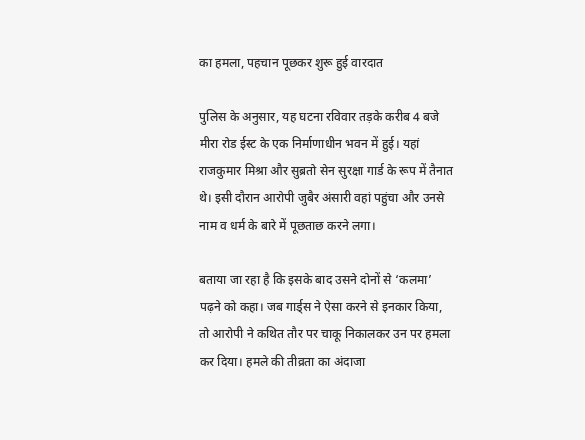का हमला, पहचान पूछकर शुरू हुई वारदात

पुलिस के अनुसार, यह घटना रविवार तड़के करीब 4 बजे मीरा रोड ईस्ट के एक निर्माणाधीन भवन में हुई। यहां राजकुमार मिश्रा और सुब्रतो सेन सुरक्षा गार्ड के रूप में तैनात थे। इसी दौरान आरोपी जुबैर अंसारी वहां पहुंचा और उनसे नाम व धर्म के बारे में पूछताछ करने लगा।

बताया जा रहा है कि इसके बाद उसने दोनों से ‘कलमा’ पढ़ने को कहा। जब गार्ड्स ने ऐसा करने से इनकार किया, तो आरोपी ने कथित तौर पर चाकू निकालकर उन पर हमला कर दिया। हमले की तीव्रता का अंदाजा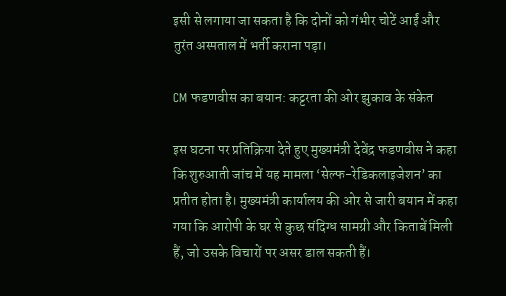इसी से लगाया जा सकता है कि दोनों को गंभीर चोटें आईं और तुरंत अस्पताल में भर्ती कराना पड़ा।

CM फडणवीस का बयान: कट्टरता की ओर झुकाव के संकेत

इस घटना पर प्रतिक्रिया देते हुए मुख्यमंत्री देवेंद्र फडणवीस ने कहा कि शुरुआती जांच में यह मामला ‘सेल्फ-रेडिकलाइजेशन’ का प्रतीत होता है। मुख्यमंत्री कार्यालय की ओर से जारी बयान में कहा गया कि आरोपी के घर से कुछ संदिग्ध सामग्री और किताबें मिली हैं, जो उसके विचारों पर असर डाल सकती हैं।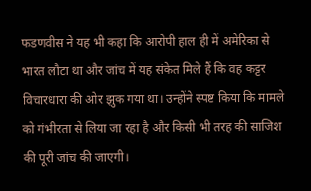फडणवीस ने यह भी कहा कि आरोपी हाल ही में अमेरिका से भारत लौटा था और जांच में यह संकेत मिले हैं कि वह कट्टर विचारधारा की ओर झुक गया था। उन्होंने स्पष्ट किया कि मामले को गंभीरता से लिया जा रहा है और किसी भी तरह की साजिश की पूरी जांच की जाएगी।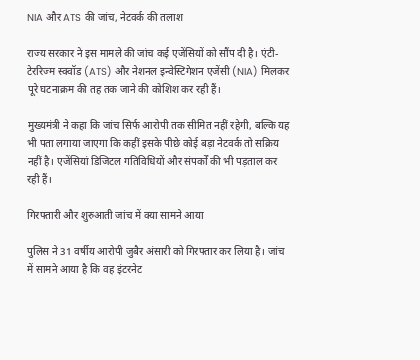NIA और ATS की जांच, नेटवर्क की तलाश

राज्य सरकार ने इस मामले की जांच कई एजेंसियों को सौंप दी है। एंटी-टेररिज्म स्क्वॉड (ATS) और नेशनल इन्वेस्टिगेशन एजेंसी (NIA) मिलकर पूरे घटनाक्रम की तह तक जाने की कोशिश कर रही हैं।

मुख्यमंत्री ने कहा कि जांच सिर्फ आरोपी तक सीमित नहीं रहेगी, बल्कि यह भी पता लगाया जाएगा कि कहीं इसके पीछे कोई बड़ा नेटवर्क तो सक्रिय नहीं है। एजेंसियां डिजिटल गतिविधियों और संपर्कों की भी पड़ताल कर रही हैं।

गिरफ्तारी और शुरुआती जांच में क्या सामने आया

पुलिस ने 31 वर्षीय आरोपी जुबैर अंसारी को गिरफ्तार कर लिया है। जांच में सामने आया है कि वह इंटरनेट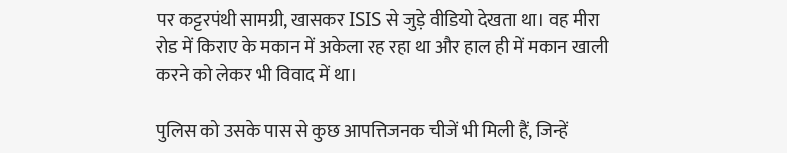पर कट्टरपंथी सामग्री, खासकर ISIS से जुड़े वीडियो देखता था। वह मीरा रोड में किराए के मकान में अकेला रह रहा था और हाल ही में मकान खाली करने को लेकर भी विवाद में था।

पुलिस को उसके पास से कुछ आपत्तिजनक चीजें भी मिली हैं, जिन्हें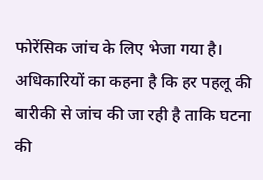फोरेंसिक जांच के लिए भेजा गया है। अधिकारियों का कहना है कि हर पहलू की बारीकी से जांच की जा रही है ताकि घटना की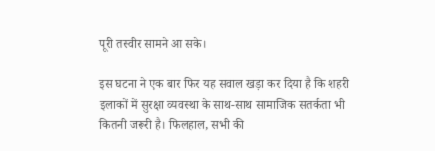पूरी तस्वीर सामने आ सके।

इस घटना ने एक बार फिर यह सवाल खड़ा कर दिया है कि शहरी इलाकों में सुरक्षा व्यवस्था के साथ-साथ सामाजिक सतर्कता भी कितनी जरूरी है। फिलहाल, सभी की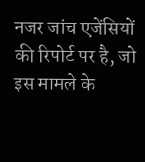नजर जांच एजेंसियों की रिपोर्ट पर है, जो इस मामले के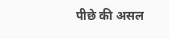पीछे की असल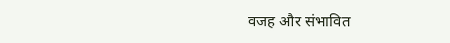वजह और संभावित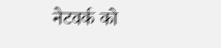नेटवर्क को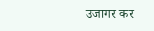उजागर कर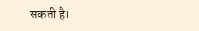सकती है।